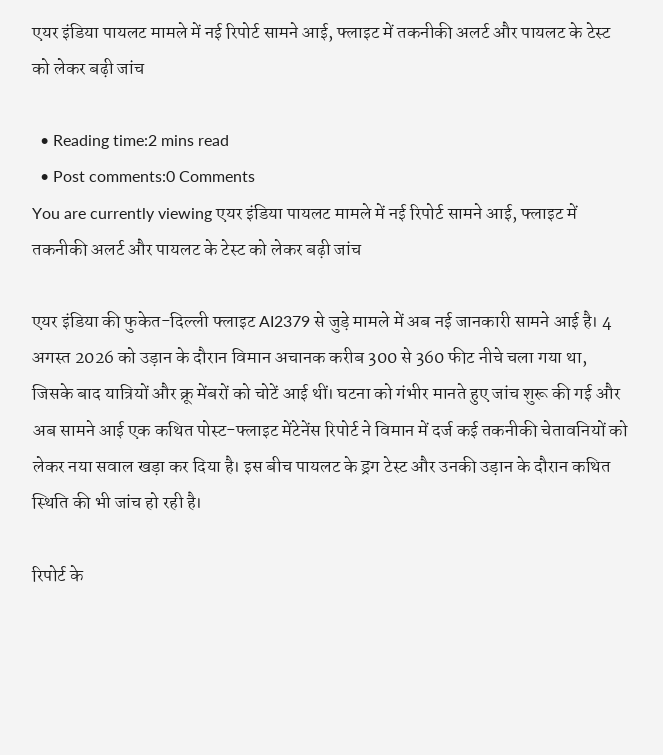एयर इंडिया पायलट मामले में नई रिपोर्ट सामने आई, फ्लाइट में तकनीकी अलर्ट और पायलट के टेस्ट को लेकर बढ़ी जांच

  • Reading time:2 mins read
  • Post comments:0 Comments
You are currently viewing एयर इंडिया पायलट मामले में नई रिपोर्ट सामने आई, फ्लाइट में तकनीकी अलर्ट और पायलट के टेस्ट को लेकर बढ़ी जांच

एयर इंडिया की फुकेत-दिल्ली फ्लाइट AI2379 से जुड़े मामले में अब नई जानकारी सामने आई है। 4 अगस्त 2026 को उड़ान के दौरान विमान अचानक करीब 300 से 360 फीट नीचे चला गया था, जिसके बाद यात्रियों और क्रू मेंबरों को चोटें आई थीं। घटना को गंभीर मानते हुए जांच शुरू की गई और अब सामने आई एक कथित पोस्ट-फ्लाइट मेंटेनेंस रिपोर्ट ने विमान में दर्ज कई तकनीकी चेतावनियों को लेकर नया सवाल खड़ा कर दिया है। इस बीच पायलट के ड्रग टेस्ट और उनकी उड़ान के दौरान कथित स्थिति की भी जांच हो रही है।

रिपोर्ट के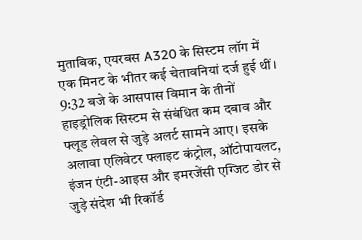मुताबिक, एयरबस A320 के सिस्टम लॉग में एक मिनट के भीतर कई चेतावनियां दर्ज हुई थीं। 9:32 बजे के आसपास विमान के तीनों हाइड्रोलिक सिस्टम से संबंधित कम दबाव और फ्लूड लेवल से जुड़े अलर्ट सामने आए। इसके अलावा एलिवेटर फ्लाइट कंट्रोल, ऑटोपायलट, इंजन एंटी-आइस और इमरजेंसी एग्जिट डोर से जुड़े संदेश भी रिकॉर्ड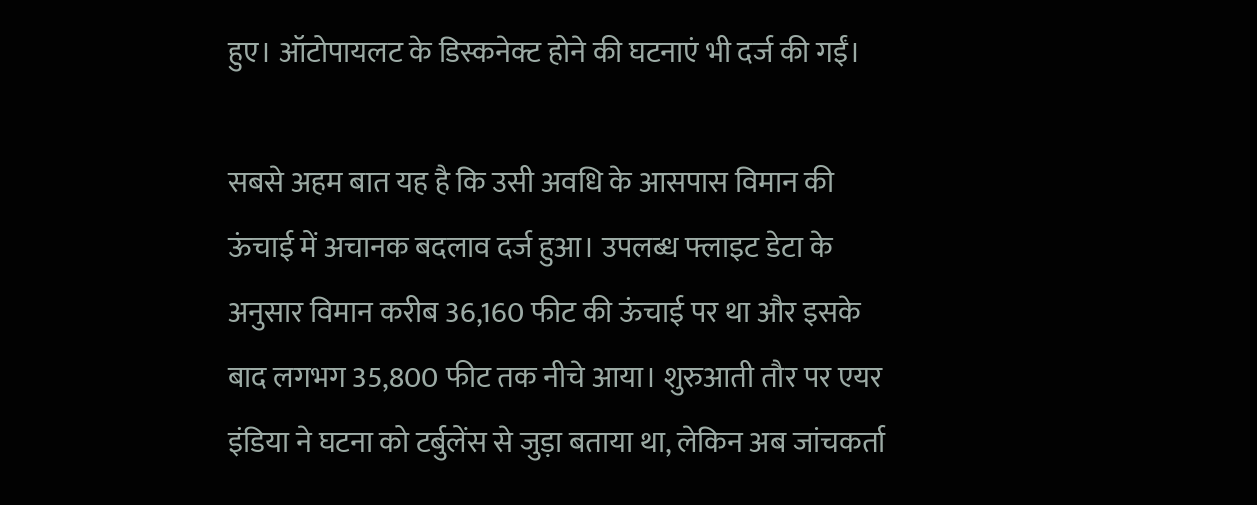हुए। ऑटोपायलट के डिस्कनेक्ट होने की घटनाएं भी दर्ज की गईं।

सबसे अहम बात यह है कि उसी अवधि के आसपास विमान की ऊंचाई में अचानक बदलाव दर्ज हुआ। उपलब्ध फ्लाइट डेटा के अनुसार विमान करीब 36,160 फीट की ऊंचाई पर था और इसके बाद लगभग 35,800 फीट तक नीचे आया। शुरुआती तौर पर एयर इंडिया ने घटना को टर्बुलेंस से जुड़ा बताया था, लेकिन अब जांचकर्ता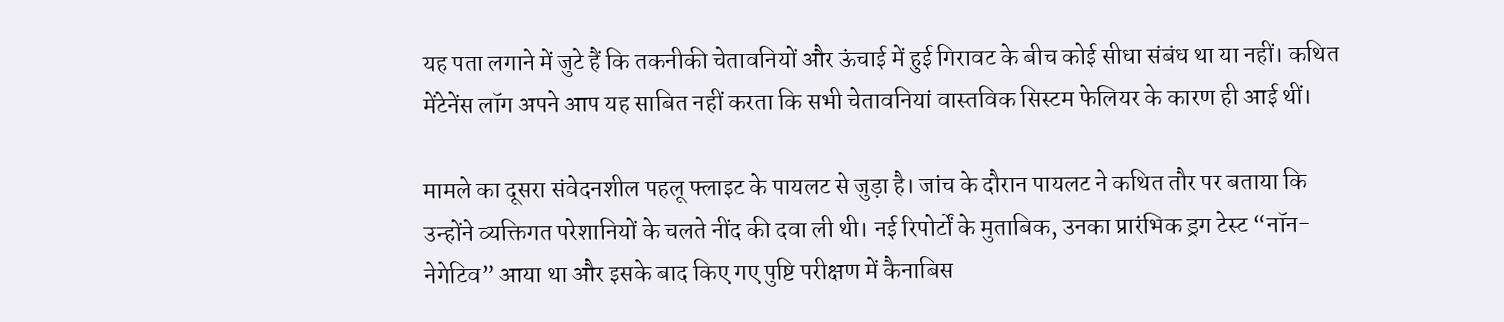यह पता लगाने में जुटे हैं कि तकनीकी चेतावनियों और ऊंचाई में हुई गिरावट के बीच कोई सीधा संबंध था या नहीं। कथित मेंटेनेंस लॉग अपने आप यह साबित नहीं करता कि सभी चेतावनियां वास्तविक सिस्टम फेलियर के कारण ही आई थीं।

मामले का दूसरा संवेदनशील पहलू फ्लाइट के पायलट से जुड़ा है। जांच के दौरान पायलट ने कथित तौर पर बताया कि उन्होंने व्यक्तिगत परेशानियों के चलते नींद की दवा ली थी। नई रिपोर्टों के मुताबिक, उनका प्रारंभिक ड्रग टेस्ट “नॉन-नेगेटिव” आया था और इसके बाद किए गए पुष्टि परीक्षण में कैनाबिस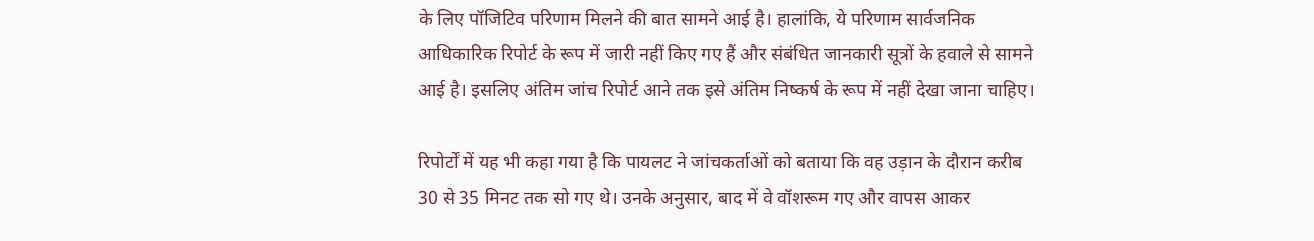के लिए पॉजिटिव परिणाम मिलने की बात सामने आई है। हालांकि, ये परिणाम सार्वजनिक आधिकारिक रिपोर्ट के रूप में जारी नहीं किए गए हैं और संबंधित जानकारी सूत्रों के हवाले से सामने आई है। इसलिए अंतिम जांच रिपोर्ट आने तक इसे अंतिम निष्कर्ष के रूप में नहीं देखा जाना चाहिए।

रिपोर्टों में यह भी कहा गया है कि पायलट ने जांचकर्ताओं को बताया कि वह उड़ान के दौरान करीब 30 से 35 मिनट तक सो गए थे। उनके अनुसार, बाद में वे वॉशरूम गए और वापस आकर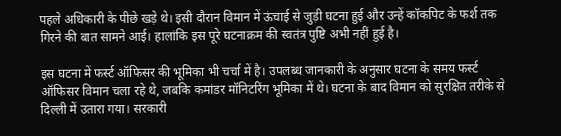पहले अधिकारी के पीछे खड़े थे। इसी दौरान विमान में ऊंचाई से जुड़ी घटना हुई और उन्हें कॉकपिट के फर्श तक गिरने की बात सामने आई। हालांकि इस पूरे घटनाक्रम की स्वतंत्र पुष्टि अभी नहीं हुई है।

इस घटना में फर्स्ट ऑफिसर की भूमिका भी चर्चा में है। उपलब्ध जानकारी के अनुसार घटना के समय फर्स्ट ऑफिसर विमान चला रहे थे, जबकि कमांडर मॉनिटरिंग भूमिका में थे। घटना के बाद विमान को सुरक्षित तरीके से दिल्ली में उतारा गया। सरकारी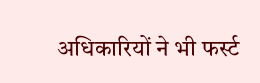अधिकारियों ने भी फर्स्ट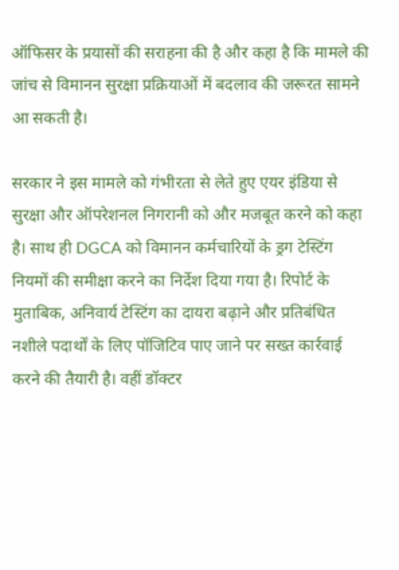ऑफिसर के प्रयासों की सराहना की है और कहा है कि मामले की जांच से विमानन सुरक्षा प्रक्रियाओं में बदलाव की जरूरत सामने आ सकती है।

सरकार ने इस मामले को गंभीरता से लेते हुए एयर इंडिया से सुरक्षा और ऑपरेशनल निगरानी को और मजबूत करने को कहा है। साथ ही DGCA को विमानन कर्मचारियों के ड्रग टेस्टिंग नियमों की समीक्षा करने का निर्देश दिया गया है। रिपोर्ट के मुताबिक, अनिवार्य टेस्टिंग का दायरा बढ़ाने और प्रतिबंधित नशीले पदार्थों के लिए पॉजिटिव पाए जाने पर सख्त कार्रवाई करने की तैयारी है। वहीं डॉक्टर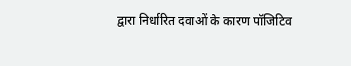द्वारा निर्धारित दवाओं के कारण पॉजिटिव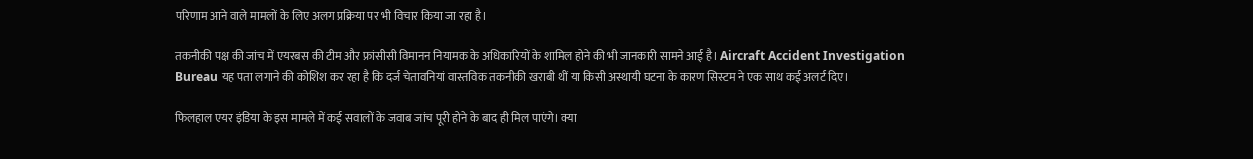परिणाम आने वाले मामलों के लिए अलग प्रक्रिया पर भी विचार किया जा रहा है।

तकनीकी पक्ष की जांच में एयरबस की टीम और फ्रांसीसी विमानन नियामक के अधिकारियों के शामिल होने की भी जानकारी सामने आई है। Aircraft Accident Investigation Bureau यह पता लगाने की कोशिश कर रहा है कि दर्ज चेतावनियां वास्तविक तकनीकी खराबी थीं या किसी अस्थायी घटना के कारण सिस्टम ने एक साथ कई अलर्ट दिए।

फिलहाल एयर इंडिया के इस मामले में कई सवालों के जवाब जांच पूरी होने के बाद ही मिल पाएंगे। क्या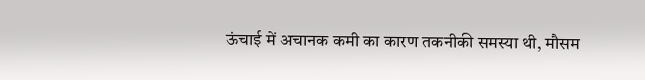ऊंचाई में अचानक कमी का कारण तकनीकी समस्या थी, मौसम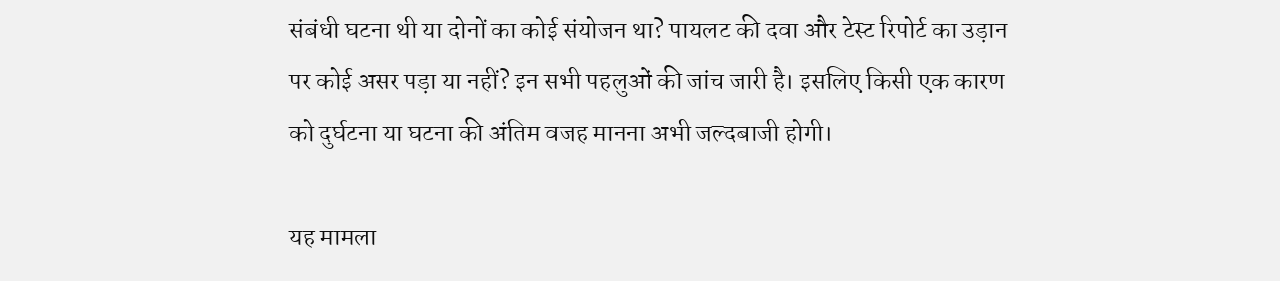संबंधी घटना थी या दोनों का कोई संयोजन था? पायलट की दवा और टेस्ट रिपोर्ट का उड़ान पर कोई असर पड़ा या नहीं? इन सभी पहलुओं की जांच जारी है। इसलिए किसी एक कारण को दुर्घटना या घटना की अंतिम वजह मानना अभी जल्दबाजी होगी।

यह मामला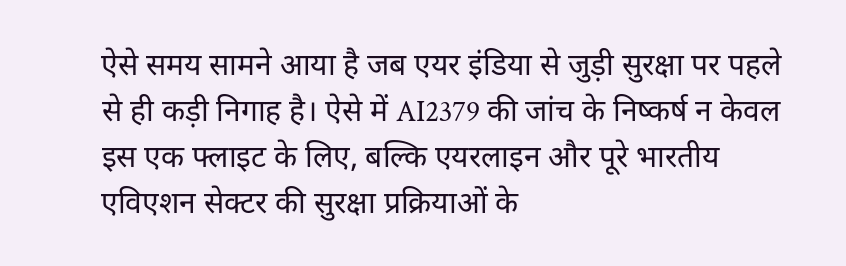ऐसे समय सामने आया है जब एयर इंडिया से जुड़ी सुरक्षा पर पहले से ही कड़ी निगाह है। ऐसे में AI2379 की जांच के निष्कर्ष न केवल इस एक फ्लाइट के लिए, बल्कि एयरलाइन और पूरे भारतीय एविएशन सेक्टर की सुरक्षा प्रक्रियाओं के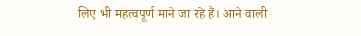लिए भी महत्वपूर्ण माने जा रहे हैं। आने वाली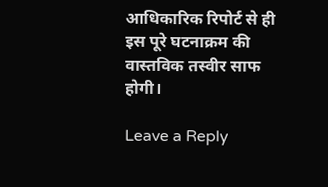आधिकारिक रिपोर्ट से ही इस पूरे घटनाक्रम की वास्तविक तस्वीर साफ होगी।

Leave a Reply